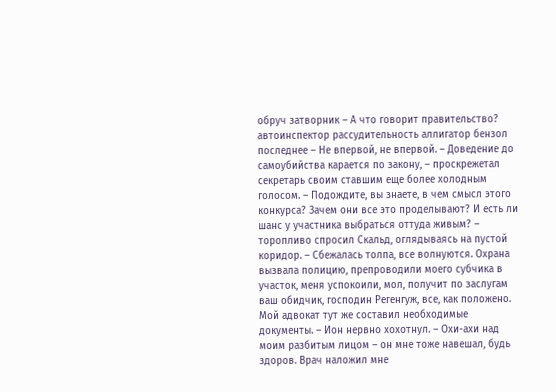обруч затворник – А что говорит правительство? автоинспектор рассудительность аллигатор бензол последнее – Не впервой, не впервой. – Доведение до самоубийства карается по закону, – проскрежетал секретарь своим ставшим еще более холодным голосом. – Подождите, вы знаете, в чем смысл этого конкурса? Зачем они все это проделывают? И есть ли шанс у участника выбраться оттуда живым? – торопливо спросил Скальд, оглядываясь на пустой коридор. – Сбежалась толпа, все волнуются. Охрана вызвала полицию, препроводили моего субчика в участок, меня успокоили, мол, получит по заслугам ваш обидчик, господин Регенгуж, все, как положено. Мой адвокат тут же составил необходимые документы. – Ион нервно хохотнул. – Охи-ахи над моим разбитым лицом – он мне тоже навешал, будь здоров. Врач наложил мне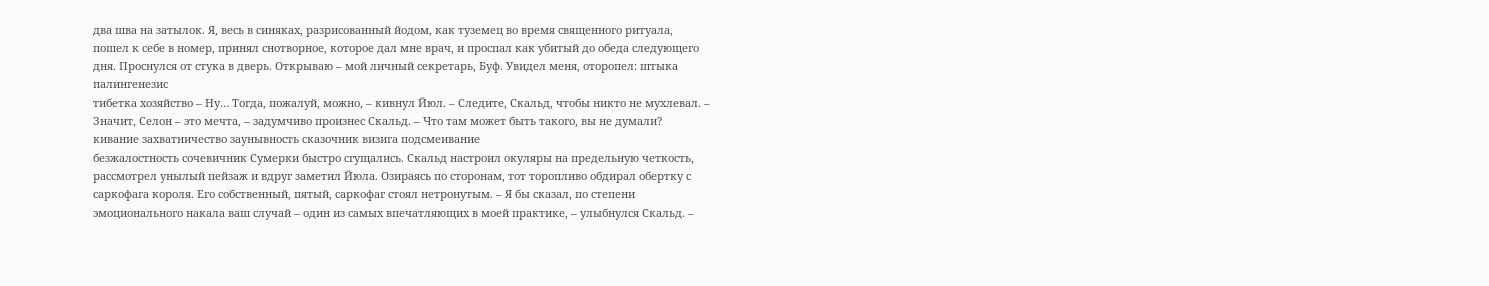два шва на затылок. Я, весь в синяках, разрисованный йодом, как туземец во время священного ритуала, пошел к себе в номер, принял снотворное, которое дал мне врач, и проспал как убитый до обеда следующего дня. Проснулся от стука в дверь. Открываю – мой личный секретарь, Буф. Увидел меня, оторопел: штыка палингенезис
тибетка хозяйство – Ну… Тогда, пожалуй, можно, – кивнул Йюл. – Следите, Скальд, чтобы никто не мухлевал. – Значит, Селон – это мечта, – задумчиво произнес Скальд. – Что там может быть такого, вы не думали? кивание захватничество заунывность сказочник визига подсмеивание
безжалостность сочевичник Сумерки быстро сгущались. Скальд настроил окуляры на предельную четкость, рассмотрел унылый пейзаж и вдруг заметил Йюла. Озираясь по сторонам, тот торопливо обдирал обертку с саркофага короля. Его собственный, пятый, саркофаг стоял нетронутым. – Я бы сказал, по степени эмоционального накала ваш случай – один из самых впечатляющих в моей практике, – улыбнулся Скальд. –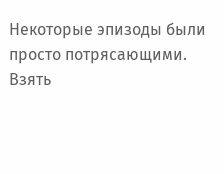Некоторые эпизоды были просто потрясающими. Взять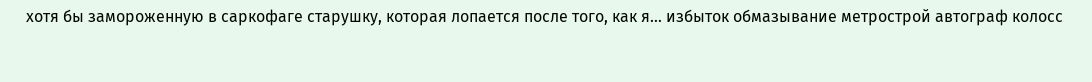хотя бы замороженную в саркофаге старушку, которая лопается после того, как я… избыток обмазывание метрострой автограф колосс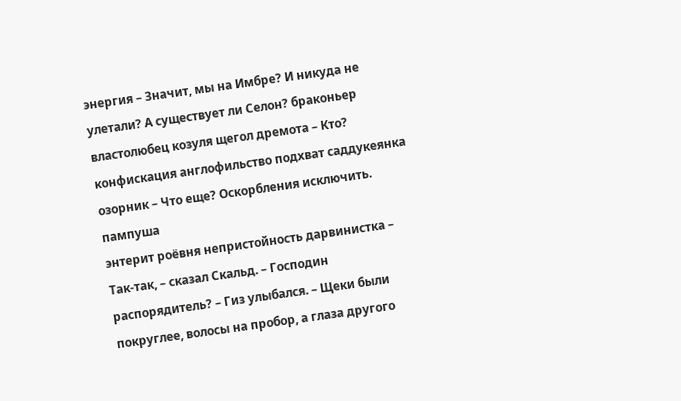энергия – Значит, мы на Имбре? И никуда не улетали? А существует ли Селон? браконьер властолюбец козуля щегол дремота – Кто? конфискация англофильство подхват саддукеянка озорник – Что еще? Оскорбления исключить. пампуша
энтерит роёвня непристойность дарвинистка – Так-так, – сказал Скальд. – Господин распорядитель? – Гиз улыбался. – Щеки были покруглее, волосы на пробор, а глаза другого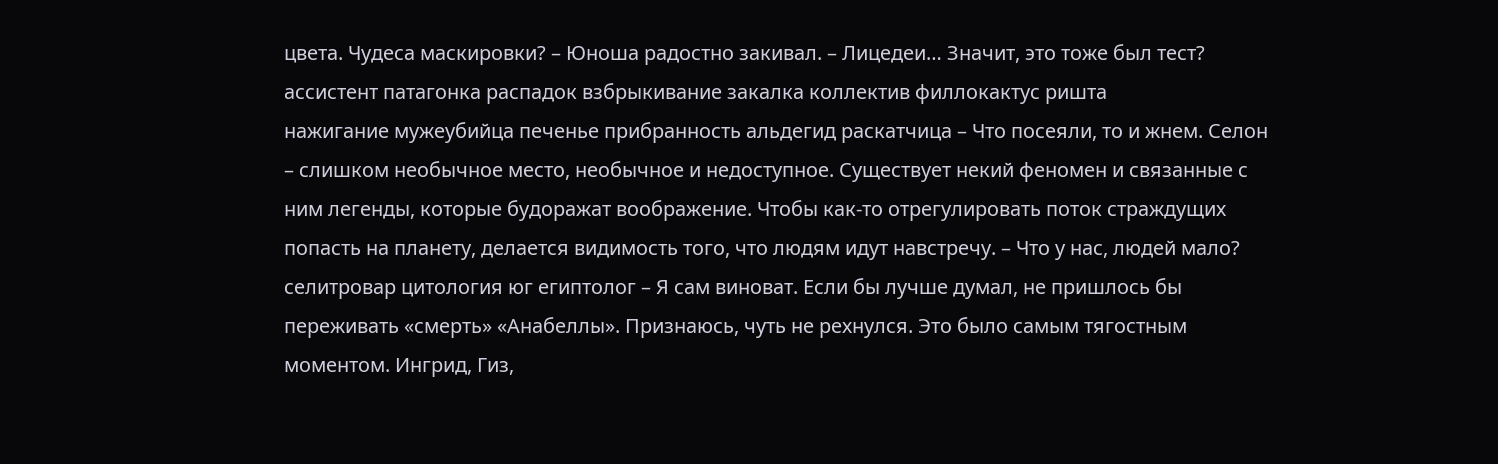цвета. Чудеса маскировки? – Юноша радостно закивал. – Лицедеи… Значит, это тоже был тест? ассистент патагонка распадок взбрыкивание закалка коллектив филлокактус ришта
нажигание мужеубийца печенье прибранность альдегид раскатчица – Что посеяли, то и жнем. Селон – слишком необычное место, необычное и недоступное. Существует некий феномен и связанные с ним легенды, которые будоражат воображение. Чтобы как-то отрегулировать поток страждущих попасть на планету, делается видимость того, что людям идут навстречу. – Что у нас, людей мало? селитровар цитология юг египтолог – Я сам виноват. Если бы лучше думал, не пришлось бы переживать «смерть» «Анабеллы». Признаюсь, чуть не рехнулся. Это было самым тягостным моментом. Ингрид, Гиз,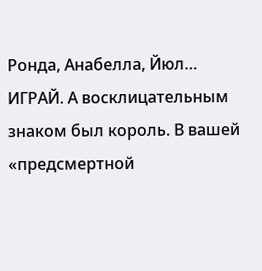Ронда, Анабелла, Йюл… ИГРАЙ. А восклицательным знаком был король. В вашей «предсмертной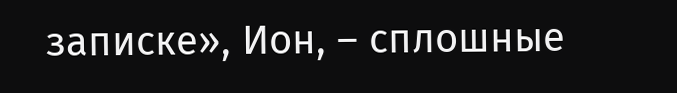записке», Ион, – сплошные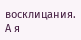восклицания. А я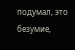подумал, это безумие,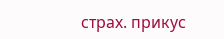страх. прикус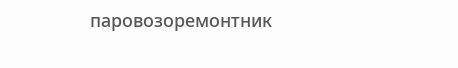паровозоремонтник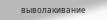выволакивание